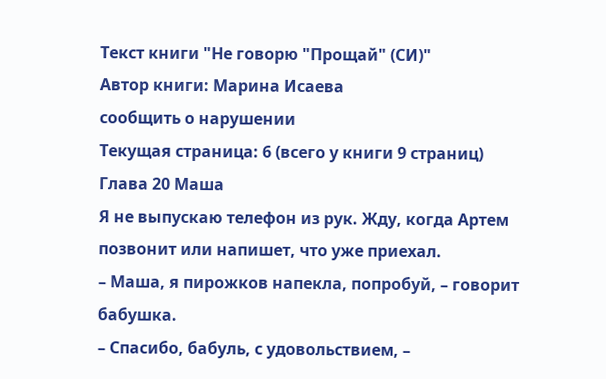Текст книги "Не говорю "Прощай" (СИ)"
Автор книги: Марина Исаева
сообщить о нарушении
Текущая страница: 6 (всего у книги 9 страниц)
Глава 20 Маша
Я не выпускаю телефон из рук. Жду, когда Артем позвонит или напишет, что уже приехал.
– Маша, я пирожков напекла, попробуй, – говорит бабушка.
– Спасибо, бабуль, с удовольствием, –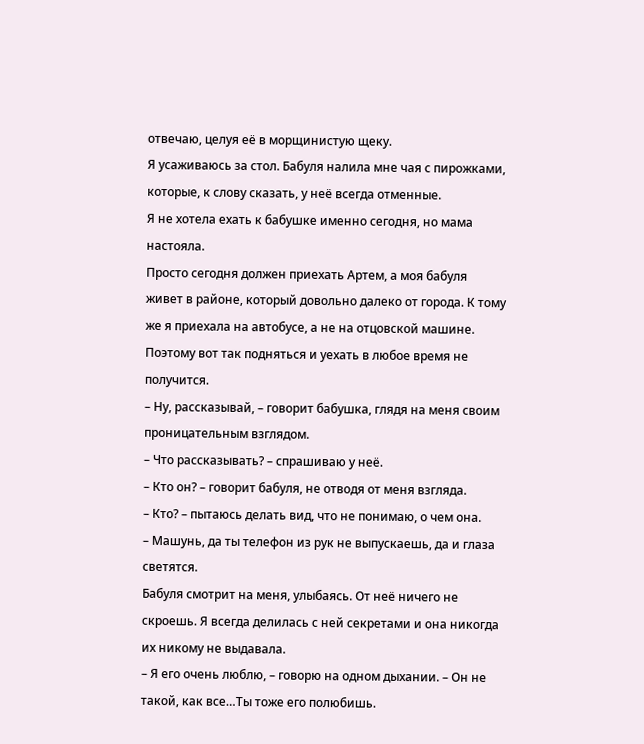отвечаю, целуя её в морщинистую щеку.
Я усаживаюсь за стол. Бабуля налила мне чая с пирожками, которые, к слову сказать, у неё всегда отменные.
Я не хотела ехать к бабушке именно сегодня, но мама настояла.
Просто сегодня должен приехать Артем, а моя бабуля живет в районе, который довольно далеко от города. К тому же я приехала на автобусе, а не на отцовской машине. Поэтому вот так подняться и уехать в любое время не получится.
– Ну, рассказывай, – говорит бабушка, глядя на меня своим проницательным взглядом.
– Что рассказывать? – спрашиваю у неё.
– Кто он? – говорит бабуля, не отводя от меня взгляда.
– Кто? – пытаюсь делать вид, что не понимаю, о чем она.
– Машунь, да ты телефон из рук не выпускаешь, да и глаза светятся.
Бабуля смотрит на меня, улыбаясь. От неё ничего не скроешь. Я всегда делилась с ней секретами и она никогда их никому не выдавала.
– Я его очень люблю, – говорю на одном дыхании. – Он не такой, как все…Ты тоже его полюбишь.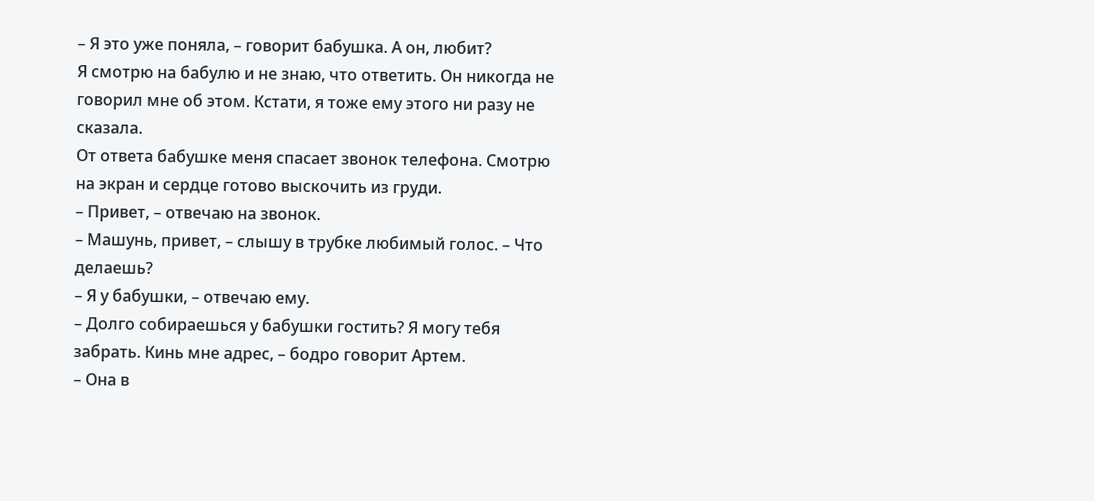– Я это уже поняла, – говорит бабушка. А он, любит?
Я смотрю на бабулю и не знаю, что ответить. Он никогда не говорил мне об этом. Кстати, я тоже ему этого ни разу не сказала.
От ответа бабушке меня спасает звонок телефона. Смотрю на экран и сердце готово выскочить из груди.
– Привет, – отвечаю на звонок.
– Машунь, привет, – слышу в трубке любимый голос. – Что делаешь?
– Я у бабушки, – отвечаю ему.
– Долго собираешься у бабушки гостить? Я могу тебя забрать. Кинь мне адрес, – бодро говорит Артем.
– Она в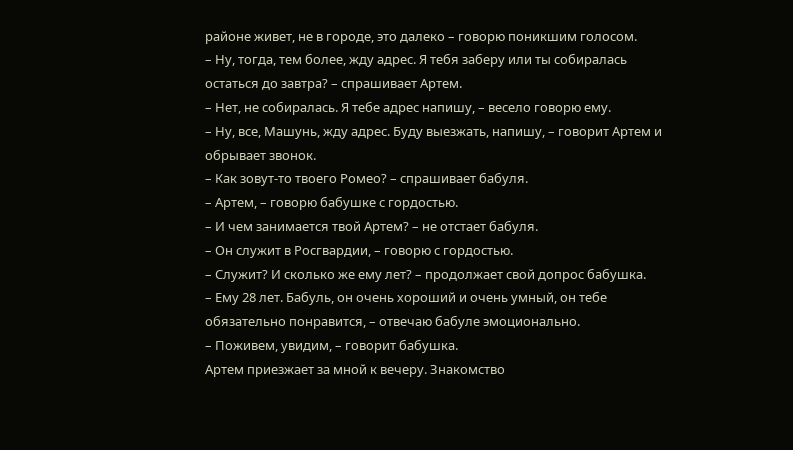районе живет, не в городе, это далеко – говорю поникшим голосом.
– Ну, тогда, тем более, жду адрес. Я тебя заберу или ты собиралась остаться до завтра? – спрашивает Артем.
– Нет, не собиралась. Я тебе адрес напишу, – весело говорю ему.
– Ну, все, Машунь, жду адрес. Буду выезжать, напишу, – говорит Артем и обрывает звонок.
– Как зовут-то твоего Ромео? – спрашивает бабуля.
– Артем, – говорю бабушке с гордостью.
– И чем занимается твой Артем? – не отстает бабуля.
– Он служит в Росгвардии, – говорю с гордостью.
– Служит? И сколько же ему лет? – продолжает свой допрос бабушка.
– Ему 28 лет. Бабуль, он очень хороший и очень умный, он тебе обязательно понравится, – отвечаю бабуле эмоционально.
– Поживем, увидим, – говорит бабушка.
Артем приезжает за мной к вечеру. Знакомство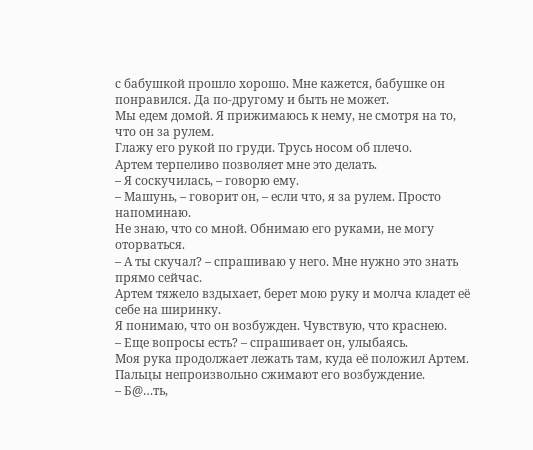с бабушкой прошло хорошо. Мне кажется, бабушке он понравился. Да по-другому и быть не может.
Мы едем домой. Я прижимаюсь к нему, не смотря на то, что он за рулем.
Глажу его рукой по груди. Трусь носом об плечо.
Артем терпеливо позволяет мне это делать.
– Я соскучилась, – говорю ему.
– Машунь, – говорит он, – если что, я за рулем. Просто напоминаю.
Не знаю, что со мной. Обнимаю его руками, не могу оторваться.
– А ты скучал? – спрашиваю у него. Мне нужно это знать прямо сейчас.
Артем тяжело вздыхает, берет мою руку и молча кладет её себе на ширинку.
Я понимаю, что он возбужден. Чувствую, что краснею.
– Еще вопросы есть? – спрашивает он, улыбаясь.
Моя рука продолжает лежать там, куда её положил Артем. Пальцы непроизвольно сжимают его возбуждение.
– Б@…ть,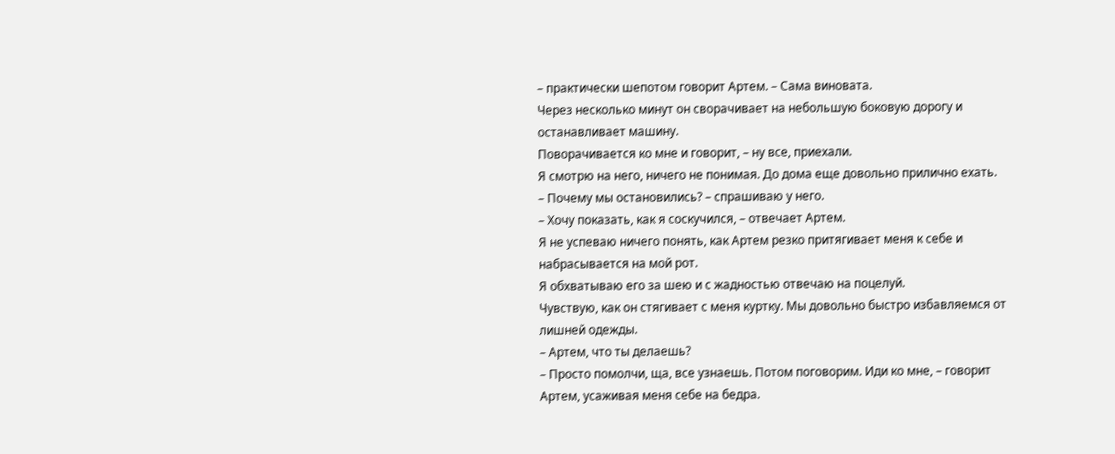– практически шепотом говорит Артем. – Сама виновата.
Через несколько минут он сворачивает на небольшую боковую дорогу и останавливает машину.
Поворачивается ко мне и говорит, – ну все, приехали.
Я смотрю на него, ничего не понимая. До дома еще довольно прилично ехать.
– Почему мы остановились? – спрашиваю у него.
– Хочу показать, как я соскучился, – отвечает Артем.
Я не успеваю ничего понять, как Артем резко притягивает меня к себе и набрасывается на мой рот.
Я обхватываю его за шею и с жадностью отвечаю на поцелуй.
Чувствую, как он стягивает с меня куртку. Мы довольно быстро избавляемся от лишней одежды.
– Артем, что ты делаешь?
– Просто помолчи, ща, все узнаешь. Потом поговорим. Иди ко мне, – говорит Артем, усаживая меня себе на бедра.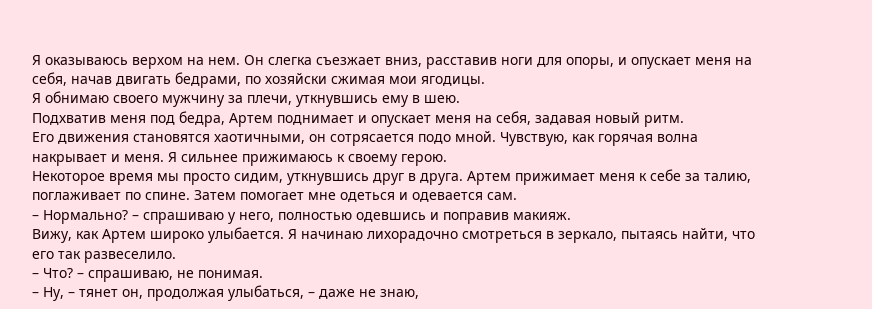Я оказываюсь верхом на нем. Он слегка съезжает вниз, расставив ноги для опоры, и опускает меня на себя, начав двигать бедрами, по хозяйски сжимая мои ягодицы.
Я обнимаю своего мужчину за плечи, уткнувшись ему в шею.
Подхватив меня под бедра, Артем поднимает и опускает меня на себя, задавая новый ритм.
Его движения становятся хаотичными, он сотрясается подо мной. Чувствую, как горячая волна накрывает и меня. Я сильнее прижимаюсь к своему герою.
Некоторое время мы просто сидим, уткнувшись друг в друга. Артем прижимает меня к себе за талию, поглаживает по спине. Затем помогает мне одеться и одевается сам.
– Нормально? – спрашиваю у него, полностью одевшись и поправив макияж.
Вижу, как Артем широко улыбается. Я начинаю лихорадочно смотреться в зеркало, пытаясь найти, что его так развеселило.
– Что? – спрашиваю, не понимая.
– Ну, – тянет он, продолжая улыбаться, – даже не знаю,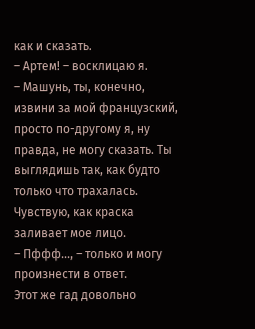как и сказать.
– Артем! – восклицаю я.
– Машунь, ты, конечно, извини за мой французский, просто по-другому я, ну правда, не могу сказать. Ты выглядишь так, как будто только что трахалась.
Чувствую, как краска заливает мое лицо.
– Пффф…, – только и могу произнести в ответ.
Этот же гад довольно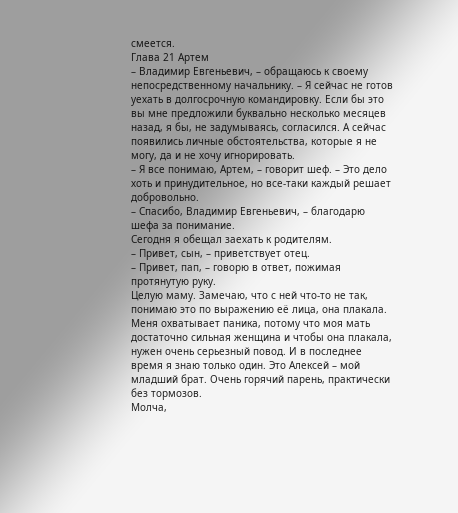смеется.
Глава 21 Артем
– Владимир Евгеньевич, – обращаюсь к своему непосредственному начальнику. – Я сейчас не готов уехать в долгосрочную командировку. Если бы это вы мне предложили буквально несколько месяцев назад, я бы, не задумываясь, согласился. А сейчас появились личные обстоятельства, которые я не могу, да и не хочу игнорировать.
– Я все понимаю, Артем, – говорит шеф. – Это дело хоть и принудительное, но все-таки каждый решает добровольно.
– Спасибо, Владимир Евгеньевич, – благодарю шефа за понимание.
Сегодня я обещал заехать к родителям.
– Привет, сын, – приветствует отец.
– Привет, пап, – говорю в ответ, пожимая протянутую руку.
Целую маму. Замечаю, что с ней что-то не так, понимаю это по выражению её лица, она плакала.
Меня охватывает паника, потому что моя мать достаточно сильная женщина и чтобы она плакала, нужен очень серьезный повод. И в последнее время я знаю только один. Это Алексей – мой младший брат. Очень горячий парень, практически без тормозов.
Молча,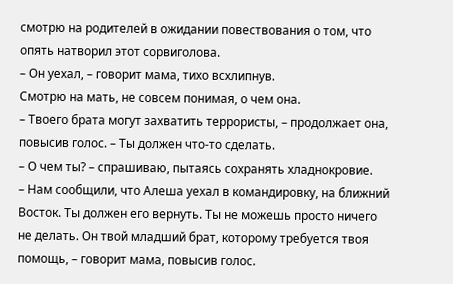смотрю на родителей в ожидании повествования о том, что опять натворил этот сорвиголова.
– Он уехал, – говорит мама, тихо всхлипнув.
Смотрю на мать, не совсем понимая, о чем она.
– Твоего брата могут захватить террористы, – продолжает она, повысив голос. – Ты должен что-то сделать.
– О чем ты? – спрашиваю, пытаясь сохранять хладнокровие.
– Нам сообщили, что Алеша уехал в командировку, на ближний Восток. Ты должен его вернуть. Ты не можешь просто ничего не делать. Он твой младший брат, которому требуется твоя помощь, – говорит мама, повысив голос.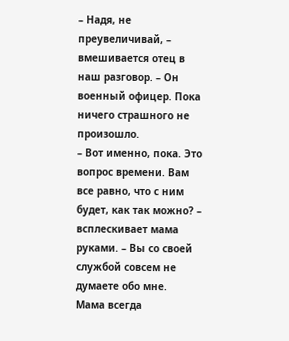– Надя, не преувеличивай, – вмешивается отец в наш разговор. – Он военный офицер. Пока ничего страшного не произошло.
– Вот именно, пока. Это вопрос времени. Вам все равно, что с ним будет, как так можно? – всплескивает мама руками. – Вы со своей службой совсем не думаете обо мне.
Мама всегда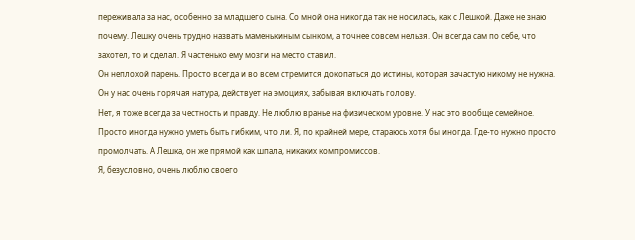переживала за нас, особенно за младшего сына. Со мной она никогда так не носилась, как с Лешкой. Даже не знаю почему. Лешку очень трудно назвать маменькиным сынком, а точнее совсем нельзя. Он всегда сам по себе, что захотел, то и сделал. Я частенько ему мозги на место ставил.
Он неплохой парень. Просто всегда и во всем стремится докопаться до истины, которая зачастую никому не нужна. Он у нас очень горячая натура, действует на эмоциях, забывая включать голову.
Нет, я тоже всегда за честность и правду. Не люблю вранье на физическом уровне. У нас это вообще семейное. Просто иногда нужно уметь быть гибким, что ли. Я, по крайней мере, стараюсь хотя бы иногда. Где-то нужно просто промолчать. А Лешка, он же прямой как шпала, никаких компромиссов.
Я, безусловно, очень люблю своего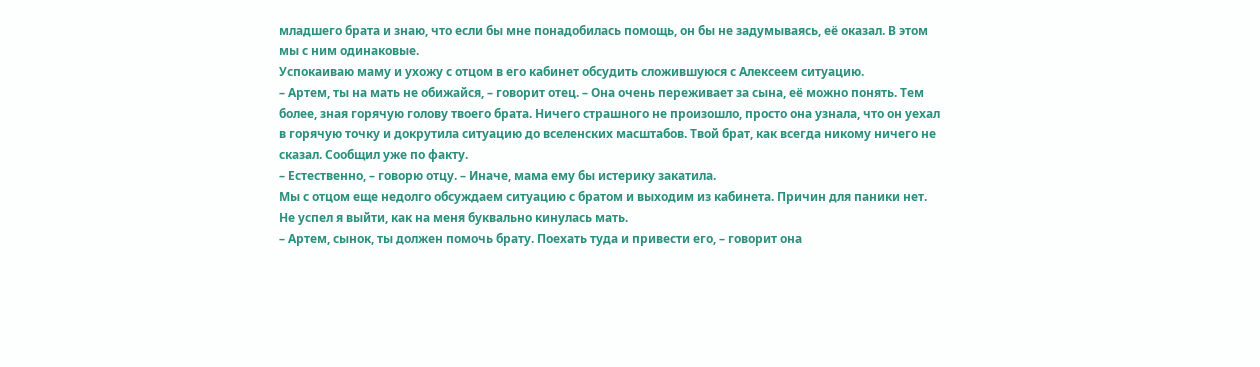младшего брата и знаю, что если бы мне понадобилась помощь, он бы не задумываясь, её оказал. В этом мы с ним одинаковые.
Успокаиваю маму и ухожу с отцом в его кабинет обсудить сложившуюся с Алексеем ситуацию.
– Артем, ты на мать не обижайся, – говорит отец. – Она очень переживает за сына, её можно понять. Тем более, зная горячую голову твоего брата. Ничего страшного не произошло, просто она узнала, что он уехал в горячую точку и докрутила ситуацию до вселенских масштабов. Твой брат, как всегда никому ничего не сказал. Сообщил уже по факту.
– Естественно, – говорю отцу. – Иначе, мама ему бы истерику закатила.
Мы с отцом еще недолго обсуждаем ситуацию с братом и выходим из кабинета. Причин для паники нет.
Не успел я выйти, как на меня буквально кинулась мать.
– Артем, сынок, ты должен помочь брату. Поехать туда и привести его, – говорит она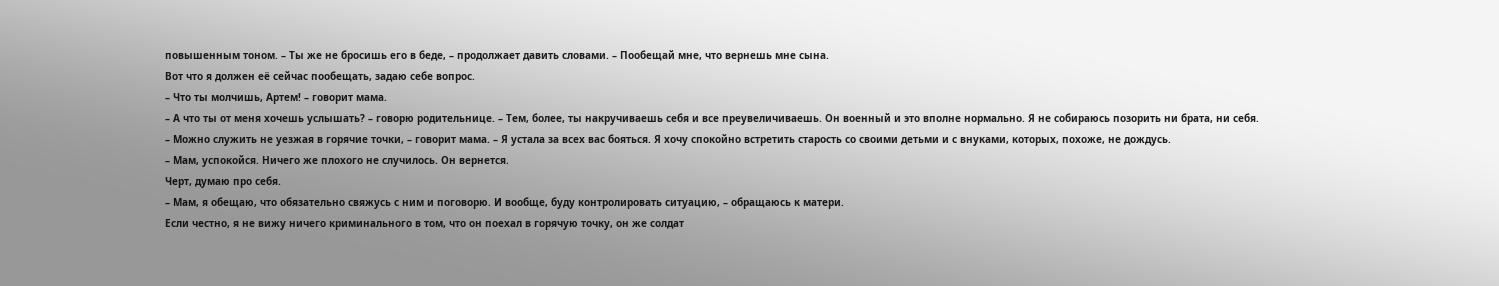повышенным тоном. – Ты же не бросишь его в беде, – продолжает давить словами. – Пообещай мне, что вернешь мне сына.
Вот что я должен её сейчас пообещать, задаю себе вопрос.
– Что ты молчишь, Артем! – говорит мама.
– А что ты от меня хочешь услышать? – говорю родительнице. – Тем, более, ты накручиваешь себя и все преувеличиваешь. Он военный и это вполне нормально. Я не собираюсь позорить ни брата, ни себя.
– Можно служить не уезжая в горячие точки, – говорит мама. – Я устала за всех вас бояться. Я хочу спокойно встретить старость со своими детьми и с внуками, которых, похоже, не дождусь.
– Мам, успокойся. Ничего же плохого не случилось. Он вернется.
Черт, думаю про себя.
– Мам, я обещаю, что обязательно свяжусь с ним и поговорю. И вообще, буду контролировать ситуацию, – обращаюсь к матери.
Если честно, я не вижу ничего криминального в том, что он поехал в горячую точку, он же солдат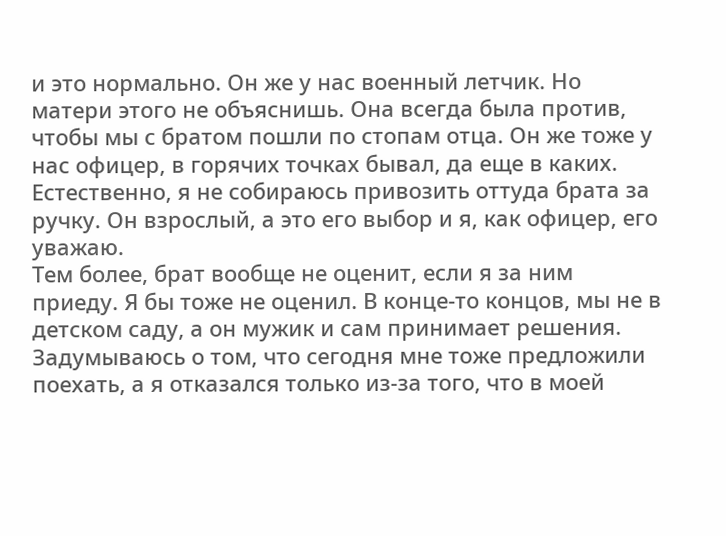и это нормально. Он же у нас военный летчик. Но матери этого не объяснишь. Она всегда была против, чтобы мы с братом пошли по стопам отца. Он же тоже у нас офицер, в горячих точках бывал, да еще в каких.
Естественно, я не собираюсь привозить оттуда брата за ручку. Он взрослый, а это его выбор и я, как офицер, его уважаю.
Тем более, брат вообще не оценит, если я за ним приеду. Я бы тоже не оценил. В конце-то концов, мы не в детском саду, а он мужик и сам принимает решения.
Задумываюсь о том, что сегодня мне тоже предложили поехать, а я отказался только из-за того, что в моей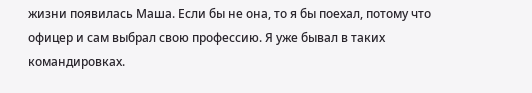жизни появилась Маша. Если бы не она, то я бы поехал, потому что офицер и сам выбрал свою профессию. Я уже бывал в таких командировках.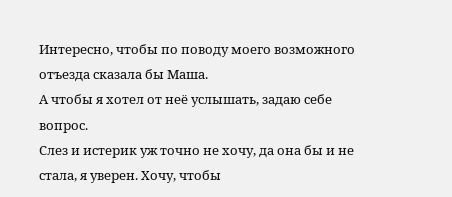Интересно, чтобы по поводу моего возможного отъезда сказала бы Маша.
А чтобы я хотел от неё услышать, задаю себе вопрос.
Слез и истерик уж точно не хочу, да она бы и не стала, я уверен. Хочу, чтобы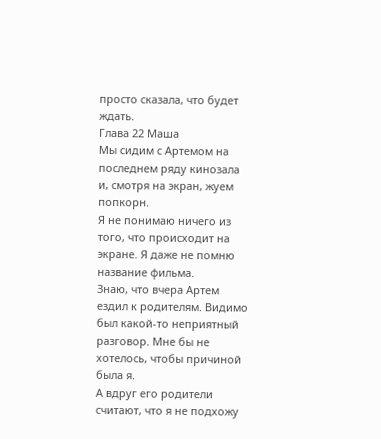просто сказала, что будет ждать.
Глава 22 Маша
Мы сидим с Артемом на последнем ряду кинозала и, смотря на экран, жуем попкорн.
Я не понимаю ничего из того, что происходит на экране. Я даже не помню название фильма.
Знаю, что вчера Артем ездил к родителям. Видимо был какой-то неприятный разговор. Мне бы не хотелось, чтобы причиной была я.
А вдруг его родители считают, что я не подхожу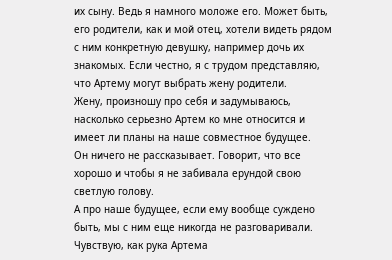их сыну. Ведь я намного моложе его. Может быть, его родители, как и мой отец, хотели видеть рядом с ним конкретную девушку, например дочь их знакомых. Если честно, я с трудом представляю, что Артему могут выбрать жену родители.
Жену, произношу про себя и задумываюсь, насколько серьезно Артем ко мне относится и имеет ли планы на наше совместное будущее.
Он ничего не рассказывает. Говорит, что все хорошо и чтобы я не забивала ерундой свою светлую голову.
А про наше будущее, если ему вообще суждено быть, мы с ним еще никогда не разговаривали.
Чувствую, как рука Артема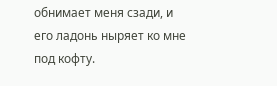обнимает меня сзади, и его ладонь ныряет ко мне под кофту.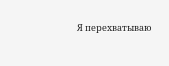Я перехватываю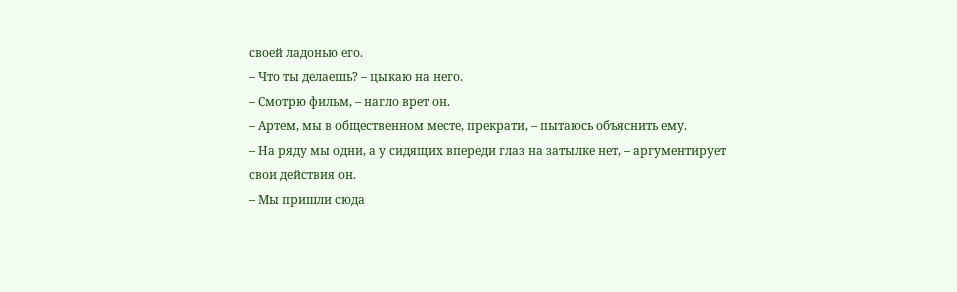своей ладонью его.
– Что ты делаешь? – цыкаю на него.
– Смотрю фильм, – нагло врет он.
– Артем, мы в общественном месте, прекрати, – пытаюсь объяснить ему.
– На ряду мы одни, а у сидящих впереди глаз на затылке нет, – аргументирует свои действия он.
– Мы пришли сюда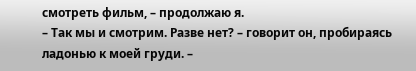смотреть фильм, – продолжаю я.
– Так мы и смотрим. Разве нет? – говорит он, пробираясь ладонью к моей груди. –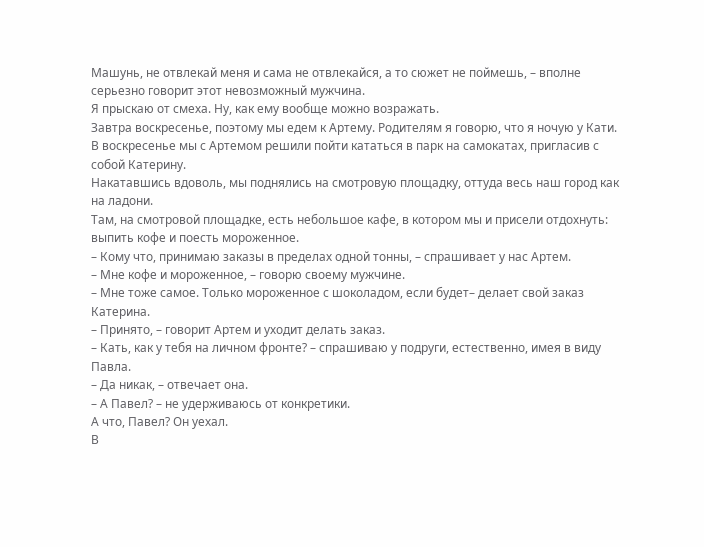Машунь, не отвлекай меня и сама не отвлекайся, а то сюжет не поймешь, – вполне серьезно говорит этот невозможный мужчина.
Я прыскаю от смеха. Ну, как ему вообще можно возражать.
Завтра воскресенье, поэтому мы едем к Артему. Родителям я говорю, что я ночую у Кати.
В воскресенье мы с Артемом решили пойти кататься в парк на самокатах, пригласив с собой Катерину.
Накатавшись вдоволь, мы поднялись на смотровую площадку, оттуда весь наш город как на ладони.
Там, на смотровой площадке, есть небольшое кафе, в котором мы и присели отдохнуть: выпить кофе и поесть мороженное.
– Кому что, принимаю заказы в пределах одной тонны, – спрашивает у нас Артем.
– Мне кофе и мороженное, – говорю своему мужчине.
– Мне тоже самое. Только мороженное с шоколадом, если будет– делает свой заказ Катерина.
– Принято, – говорит Артем и уходит делать заказ.
– Кать, как у тебя на личном фронте? – спрашиваю у подруги, естественно, имея в виду Павла.
– Да никак, – отвечает она.
– А Павел? – не удерживаюсь от конкретики.
А что, Павел? Он уехал.
В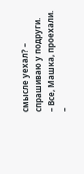смысле уехал? – спрашиваю у подруги.
– Все, Машка, проехали.
–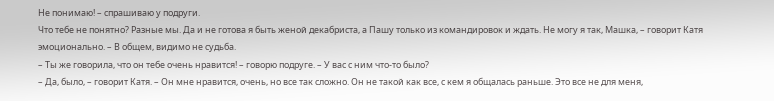Не понимаю! – спрашиваю у подруги.
Что тебе не понятно? Разные мы. Да и не готова я быть женой декабриста, а Пашу только из командировок и ждать. Не могу я так, Машка, – говорит Катя эмоционально. – В общем, видимо не судьба.
– Ты же говорила, что он тебе очень нравится! – говорю подруге. – У вас с ним что-то было?
– Да, было, – говорит Катя. – Он мне нравится, очень, но все так сложно. Он не такой как все, с кем я общалась раньше. Это все не для меня,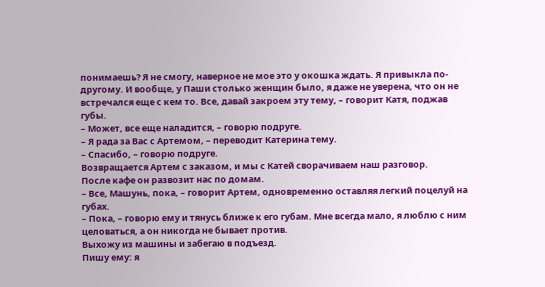понимаешь? Я не смогу, наверное не мое это у окошка ждать. Я привыкла по-другому. И вообще, у Паши столько женщин было, я даже не уверена, что он не встречался еще с кем то. Все, давай закроем эту тему, – говорит Катя, поджав губы.
– Может, все еще наладится, – говорю подруге.
– Я рада за Вас с Артемом, – переводит Катерина тему.
– Спасибо, – говорю подруге.
Возвращается Артем с заказом, и мы с Катей сворачиваем наш разговор.
После кафе он развозит нас по домам.
– Все, Машунь, пока, – говорит Артем, одновременно оставляя легкий поцелуй на губах.
– Пока, – говорю ему и тянусь ближе к его губам. Мне всегда мало, я люблю с ним целоваться, а он никогда не бывает против.
Выхожу из машины и забегаю в подъезд.
Пишу ему: я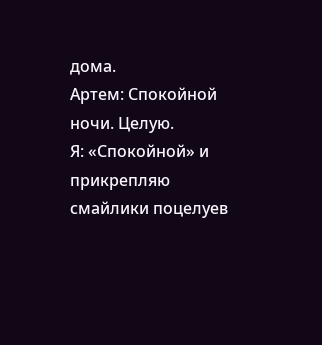дома.
Артем: Спокойной ночи. Целую.
Я: «Спокойной» и прикрепляю смайлики поцелуев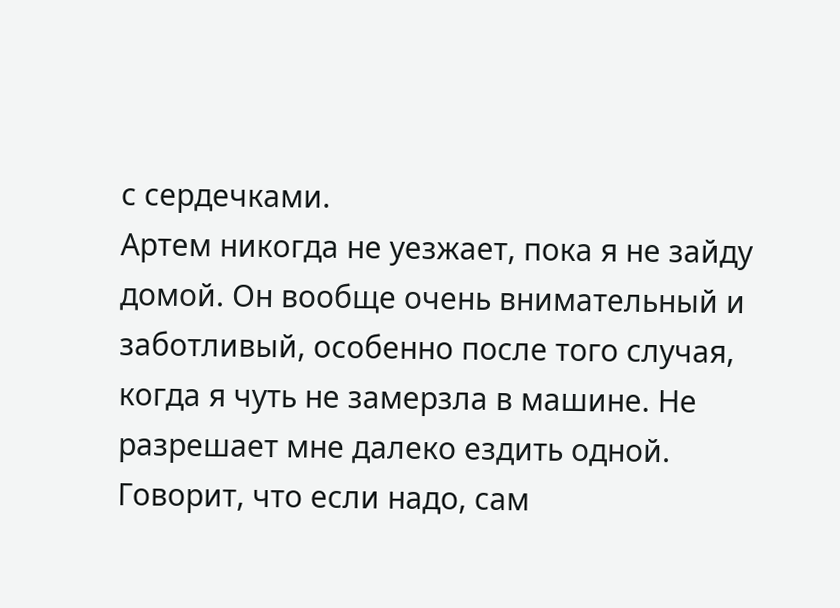с сердечками.
Артем никогда не уезжает, пока я не зайду домой. Он вообще очень внимательный и заботливый, особенно после того случая, когда я чуть не замерзла в машине. Не разрешает мне далеко ездить одной. Говорит, что если надо, сам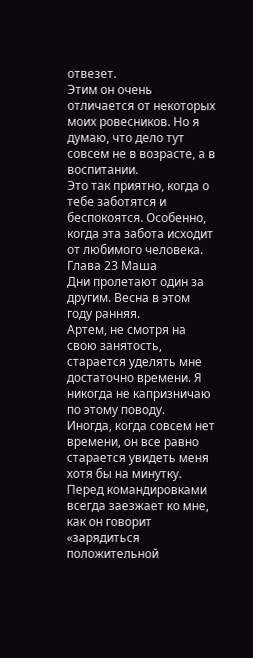отвезет.
Этим он очень отличается от некоторых моих ровесников. Но я думаю, что дело тут совсем не в возрасте, а в воспитании.
Это так приятно, когда о тебе заботятся и беспокоятся. Особенно, когда эта забота исходит от любимого человека.
Глава 23 Маша
Дни пролетают один за другим. Весна в этом году ранняя.
Артем, не смотря на свою занятость, старается уделять мне достаточно времени. Я никогда не капризничаю по этому поводу.
Иногда, когда совсем нет времени, он все равно старается увидеть меня хотя бы на минутку. Перед командировками всегда заезжает ко мне, как он говорит «зарядиться положительной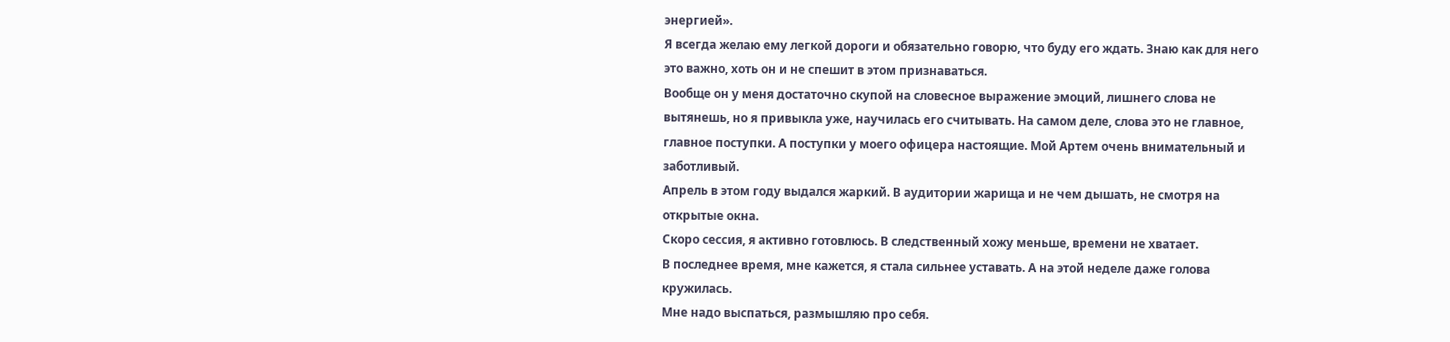энергией».
Я всегда желаю ему легкой дороги и обязательно говорю, что буду его ждать. Знаю как для него это важно, хоть он и не спешит в этом признаваться.
Вообще он у меня достаточно скупой на словесное выражение эмоций, лишнего слова не вытянешь, но я привыкла уже, научилась его считывать. На самом деле, слова это не главное, главное поступки. А поступки у моего офицера настоящие. Мой Артем очень внимательный и заботливый.
Апрель в этом году выдался жаркий. В аудитории жарища и не чем дышать, не смотря на открытые окна.
Скоро сессия, я активно готовлюсь. В следственный хожу меньше, времени не хватает.
В последнее время, мне кажется, я стала сильнее уставать. А на этой неделе даже голова кружилась.
Мне надо выспаться, размышляю про себя.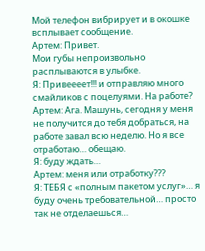Мой телефон вибрирует и в окошке всплывает сообщение.
Артем: Привет.
Мои губы непроизвольно расплываются в улыбке.
Я: Привеееет!!! и отправляю много смайликов с поцелуями. На работе?
Артем: Ага. Машунь, сегодня у меня не получится до тебя добраться, на работе завал всю неделю. Но я все отработаю… обещаю.
Я: буду ждать…
Артем: меня или отработку???
Я: ТЕБЯ с «полным пакетом услуг»… я буду очень требовательной… просто так не отделаешься…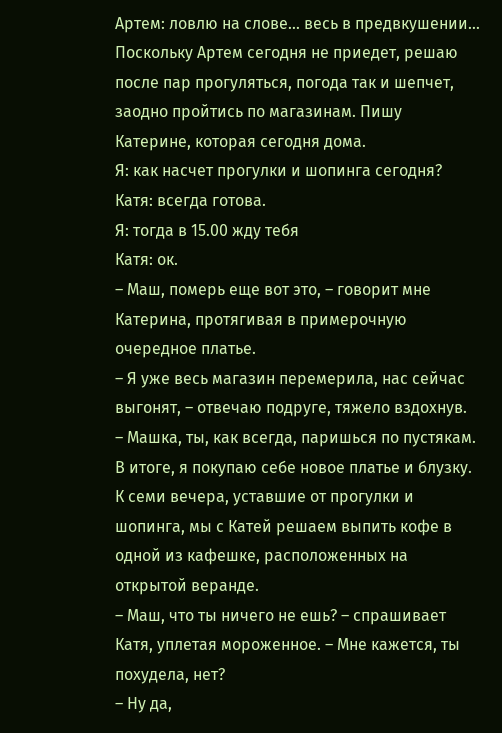Артем: ловлю на слове… весь в предвкушении…
Поскольку Артем сегодня не приедет, решаю после пар прогуляться, погода так и шепчет, заодно пройтись по магазинам. Пишу Катерине, которая сегодня дома.
Я: как насчет прогулки и шопинга сегодня?
Катя: всегда готова.
Я: тогда в 15.00 жду тебя
Катя: ок.
– Маш, померь еще вот это, – говорит мне Катерина, протягивая в примерочную очередное платье.
– Я уже весь магазин перемерила, нас сейчас выгонят, – отвечаю подруге, тяжело вздохнув.
– Машка, ты, как всегда, паришься по пустякам.
В итоге, я покупаю себе новое платье и блузку.
К семи вечера, уставшие от прогулки и шопинга, мы с Катей решаем выпить кофе в одной из кафешке, расположенных на открытой веранде.
– Маш, что ты ничего не ешь? – спрашивает Катя, уплетая мороженное. – Мне кажется, ты похудела, нет?
– Ну да,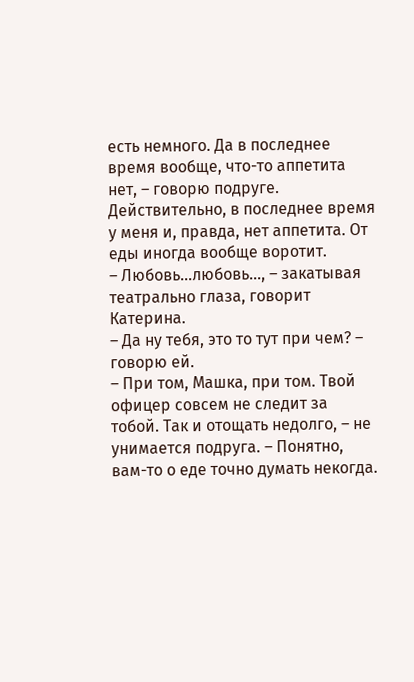есть немного. Да в последнее время вообще, что-то аппетита нет, – говорю подруге.
Действительно, в последнее время у меня и, правда, нет аппетита. От еды иногда вообще воротит.
– Любовь…любовь…, – закатывая театрально глаза, говорит Катерина.
– Да ну тебя, это то тут при чем? – говорю ей.
– При том, Машка, при том. Твой офицер совсем не следит за тобой. Так и отощать недолго, – не унимается подруга. – Понятно, вам-то о еде точно думать некогда.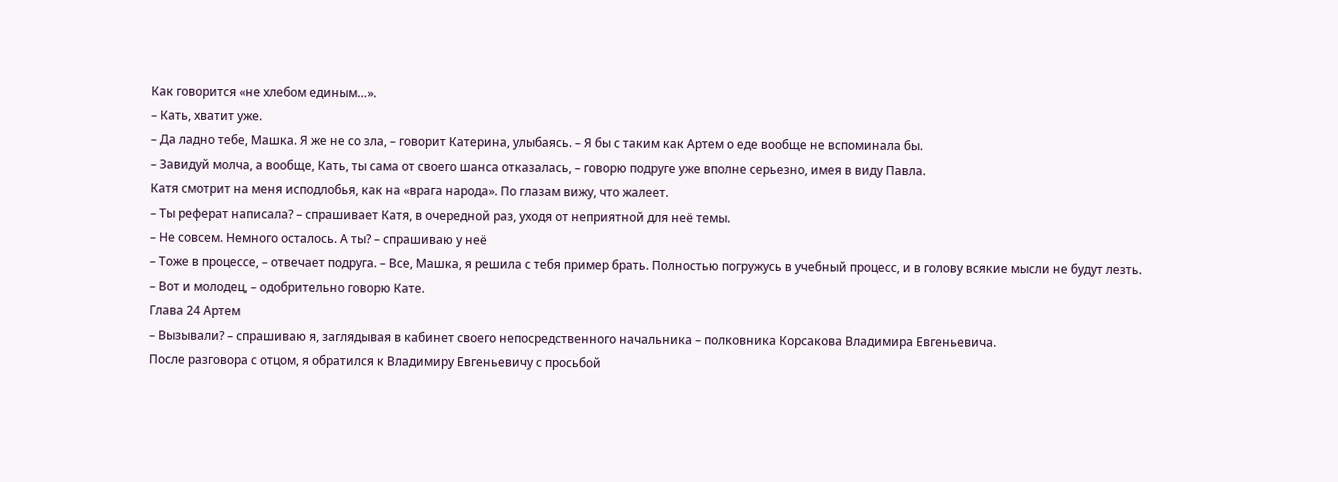Как говорится «не хлебом единым…».
– Кать, хватит уже.
– Да ладно тебе, Машка. Я же не со зла, – говорит Катерина, улыбаясь. – Я бы с таким как Артем о еде вообще не вспоминала бы.
– Завидуй молча, а вообще, Кать, ты сама от своего шанса отказалась, – говорю подруге уже вполне серьезно, имея в виду Павла.
Катя смотрит на меня исподлобья, как на «врага народа». По глазам вижу, что жалеет.
– Ты реферат написала? – спрашивает Катя, в очередной раз, уходя от неприятной для неё темы.
– Не совсем. Немного осталось. А ты? – спрашиваю у неё
– Тоже в процессе, – отвечает подруга. – Все, Машка, я решила с тебя пример брать. Полностью погружусь в учебный процесс, и в голову всякие мысли не будут лезть.
– Вот и молодец, – одобрительно говорю Кате.
Глава 24 Артем
– Вызывали? – спрашиваю я, заглядывая в кабинет своего непосредственного начальника – полковника Корсакова Владимира Евгеньевича.
После разговора с отцом, я обратился к Владимиру Евгеньевичу с просьбой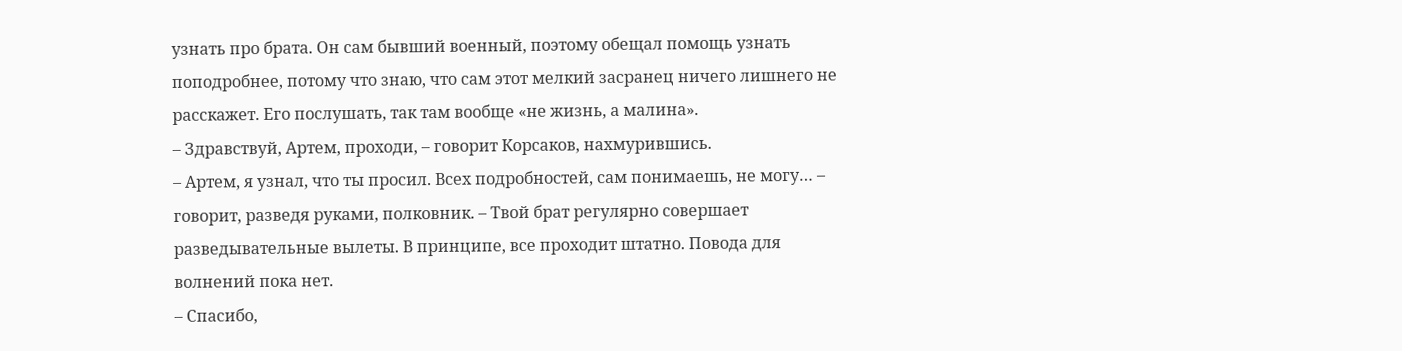узнать про брата. Он сам бывший военный, поэтому обещал помощь узнать поподробнее, потому что знаю, что сам этот мелкий засранец ничего лишнего не расскажет. Его послушать, так там вообще «не жизнь, а малина».
– Здравствуй, Артем, проходи, – говорит Корсаков, нахмурившись.
– Артем, я узнал, что ты просил. Всех подробностей, сам понимаешь, не могу… – говорит, разведя руками, полковник. – Твой брат регулярно совершает разведывательные вылеты. В принципе, все проходит штатно. Повода для волнений пока нет.
– Спасибо,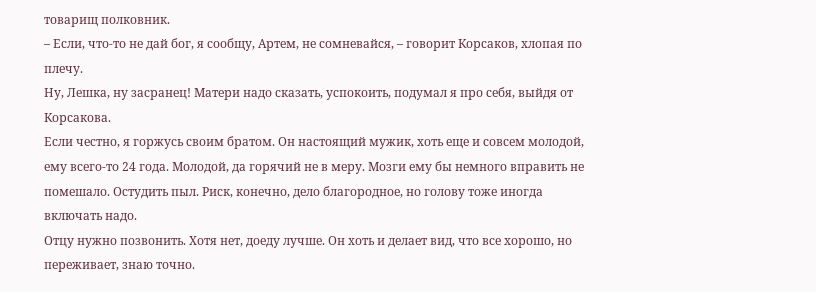товарищ полковник.
– Если, что-то не дай бог, я сообщу, Артем, не сомневайся, – говорит Корсаков, хлопая по плечу.
Ну, Лешка, ну засранец! Матери надо сказать, успокоить, подумал я про себя, выйдя от Корсакова.
Если честно, я горжусь своим братом. Он настоящий мужик, хоть еще и совсем молодой, ему всего-то 24 года. Молодой, да горячий не в меру. Мозги ему бы немного вправить не помешало. Остудить пыл. Риск, конечно, дело благородное, но голову тоже иногда включать надо.
Отцу нужно позвонить. Хотя нет, доеду лучше. Он хоть и делает вид, что все хорошо, но переживает, знаю точно.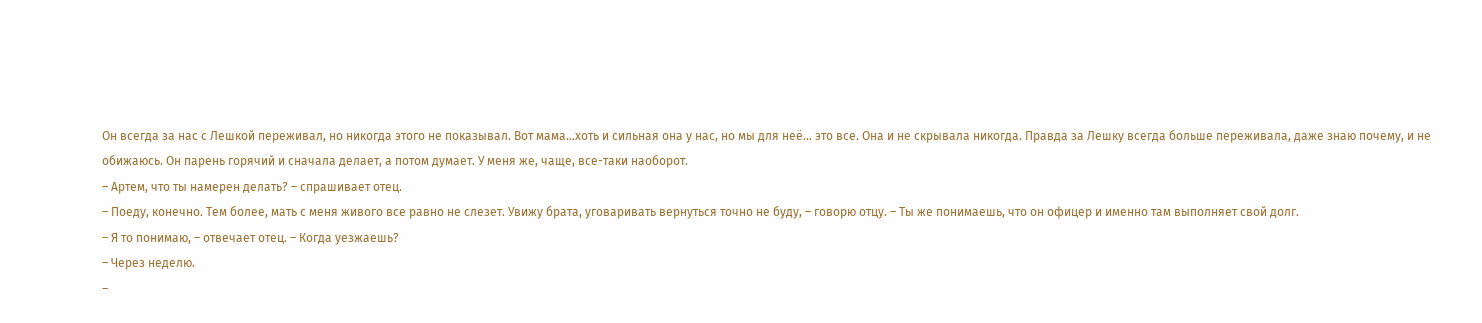Он всегда за нас с Лешкой переживал, но никогда этого не показывал. Вот мама…хоть и сильная она у нас, но мы для неё… это все. Она и не скрывала никогда. Правда за Лешку всегда больше переживала, даже знаю почему, и не обижаюсь. Он парень горячий и сначала делает, а потом думает. У меня же, чаще, все-таки наоборот.
– Артем, что ты намерен делать? – спрашивает отец.
– Поеду, конечно. Тем более, мать с меня живого все равно не слезет. Увижу брата, уговаривать вернуться точно не буду, – говорю отцу. – Ты же понимаешь, что он офицер и именно там выполняет свой долг.
– Я то понимаю, – отвечает отец. – Когда уезжаешь?
– Через неделю.
–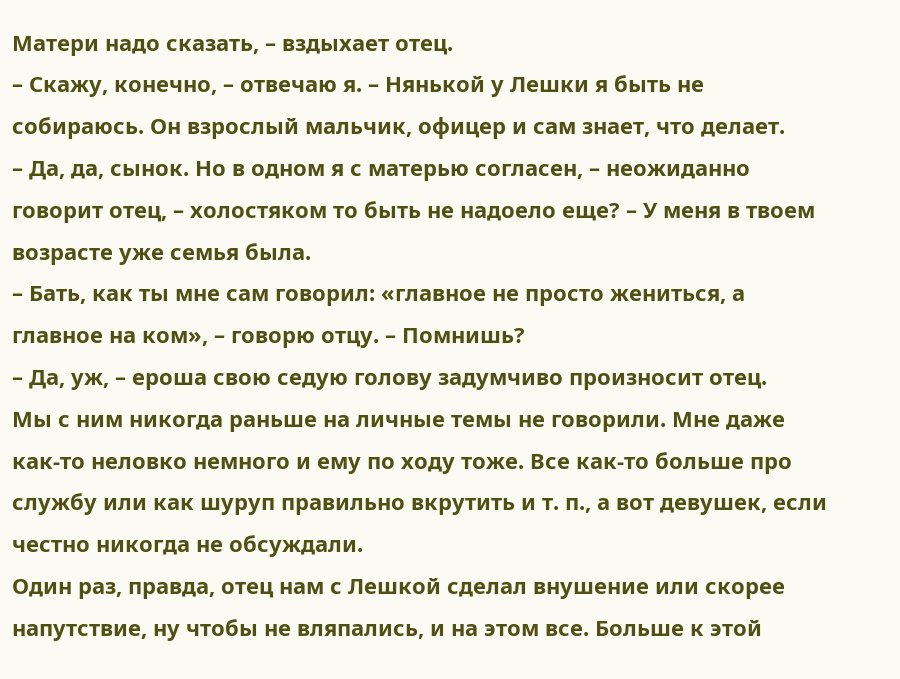Матери надо сказать, – вздыхает отец.
– Скажу, конечно, – отвечаю я. – Нянькой у Лешки я быть не собираюсь. Он взрослый мальчик, офицер и сам знает, что делает.
– Да, да, сынок. Но в одном я с матерью согласен, – неожиданно говорит отец, – холостяком то быть не надоело еще? – У меня в твоем возрасте уже семья была.
– Бать, как ты мне сам говорил: «главное не просто жениться, а главное на ком», – говорю отцу. – Помнишь?
– Да, уж, – ероша свою седую голову задумчиво произносит отец.
Мы с ним никогда раньше на личные темы не говорили. Мне даже как-то неловко немного и ему по ходу тоже. Все как-то больше про службу или как шуруп правильно вкрутить и т. п., а вот девушек, если честно никогда не обсуждали.
Один раз, правда, отец нам с Лешкой сделал внушение или скорее напутствие, ну чтобы не вляпались, и на этом все. Больше к этой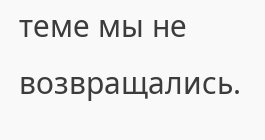теме мы не возвращались.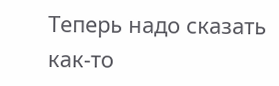Теперь надо сказать как-то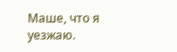Маше, что я уезжаю.